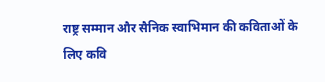राष्ट्र सम्मान और सैनिक स्वाभिमान की कविताओं के लिए कवि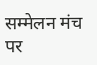सम्मेलन मंच पर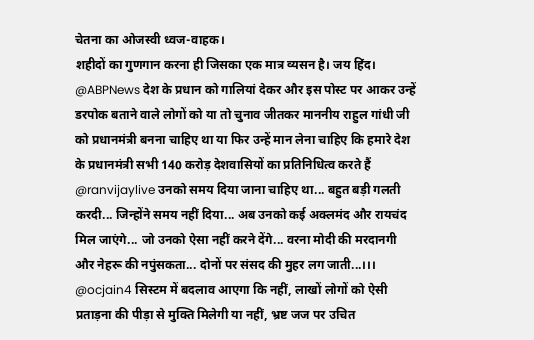चेतना का ओजस्वी ध्वज-वाहक।
शहीदों का गुणगान करना ही जिसका एक मात्र व्यसन है। जय हिंद।
@ABPNews देश के प्रधान को गालियां देकर और इस पोस्ट पर आकर उन्हें डरपोक बताने वाले लोगों को या तो चुनाव जीतकर माननीय राहुल गांधी जी को प्रधानमंत्री बनना चाहिए था या फिर उन्हें मान लेना चाहिए कि हमारे देश के प्रधानमंत्री सभी 140 करोड़ देशवासियों का प्रतिनिधित्व करते हैं
@ranvijaylive उनको समय दिया जाना चाहिए था... बहुत बड़ी गलती करदी... जिन्होंने समय नहीं दिया... अब उनको कई अक्लमंद और रायचंद मिल जाएंगे... जो उनको ऐसा नहीं करने देंगे... वरना मोदी की मरदानगी और नेहरू की नपुंसकता... दोनों पर संसद की मुहर लग जाती...।।।
@ocjain4 सिस्टम में बदलाव आएगा कि नहीं, लाखों लोगों को ऐसी प्रताड़ना की पीड़ा से मुक्ति मिलेगी या नहीं, भ्रष्ट जज पर उचित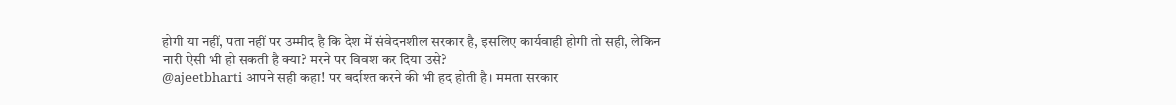होगी या नहीं, पता नहीं पर उम्मीद है कि देश में संवेदनशील सरकार है, इसलिए कार्यवाही होगी तो सही, लेकिन नारी ऐसी भी हो सकती है क्या? मरने पर विवश कर दिया उसे?
@ajeetbharti आपने सही कहा! पर बर्दाश्त करने की भी हद होती है। ममता सरकार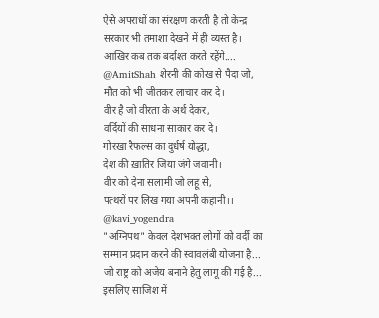ऐसे अपराधों का संरक्षण करती है तो केन्द्र सरकार भी तमाशा देखने में ही व्यस्त है। आखिर कब तक बर्दाश्त करते रहेंगे....
@AmitShah शेरनी की कोख से पैदा जो,
मौत को भी जीतकर लाचार कर दे।
वीर है जो वीरता के अर्थ देकर,
वर्दियों की साधना साकार कर दे।
गोरखा रैफल्स का दुर्धर्ष योद्धा,
देश की ख़ातिर जिया जंगे जवानी।
वीर को देना सलामी जो लहू से,
पत्थरों पर लिख गया अपनी कहानी।।
@kavi_yogendra
"अग्निपथ" केवल देशभक्त लोगों को वर्दी का सम्मान प्रदान करने की स्वावलंबी योजना है... जो राष्ट्र को अजेय बनाने हेतु लागू की गई है... इसलिए साजिश में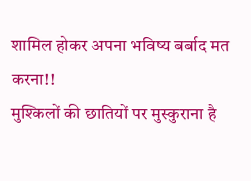शामिल होकर अपना भविष्य बर्बाद मत करना!!
मुश्किलों की छातियों पर मुस्कुराना है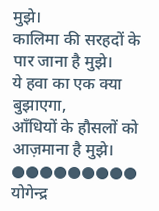मुझे।
कालिमा की सरहदों के पार जाना है मुझे।
ये हवा का एक क्या बुझाएगा,
आँधियों के हौसलों को आज़माना है मुझे।
●●●●●●●●● योगेन्द्र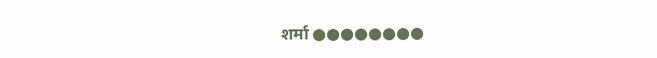शर्मा ●●●●●●●●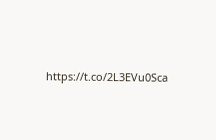https://t.co/2L3EVu0Sca